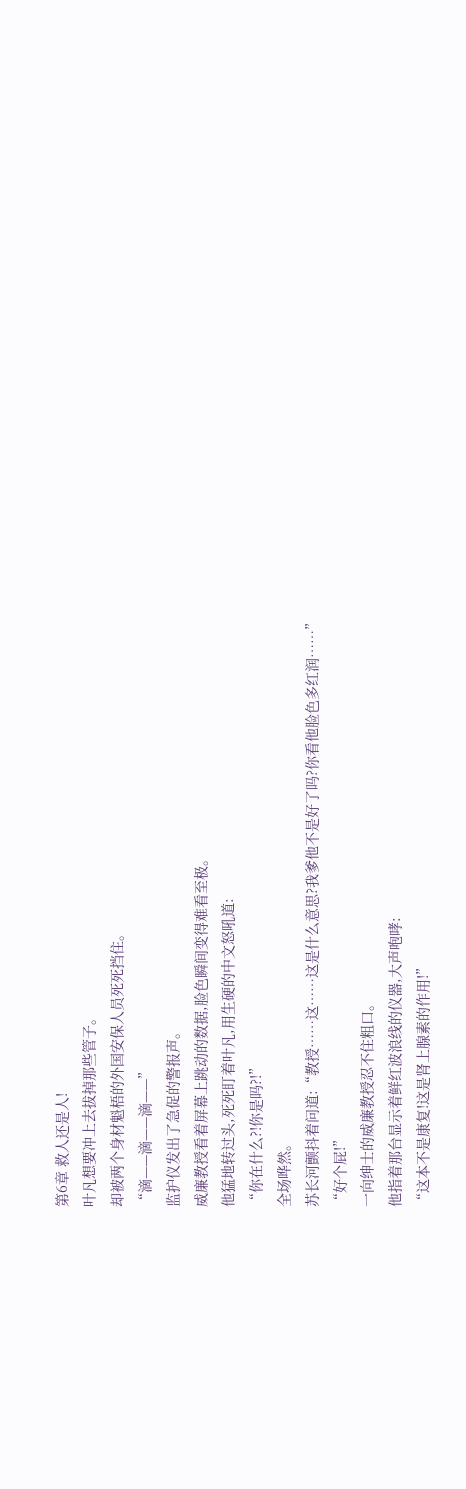第6章 救人还是人!
叶凡想要冲上去拔掉那些管子。
却被两个身材魁梧的外国安保人员死死挡住。
“滴——滴——滴——”
监护仪发出了急促的警报声。
威廉教授看着屏幕上跳动的数据,脸色瞬间变得难看至极。
他猛地转过头,死死盯着叶凡,用生硬的中文怒吼道:
“你在什么?!你是吗?!”
全场哗然。
苏长河颤抖着问道:“教授……这……这是什么意思?我爹他不是好了吗?你看他脸色多红润……”
“好个屁!”
一向绅士的威廉教授忍不住粗口。
他指着那台显示着鲜红波浪线的仪器,大声咆哮:
“这本不是康复!这是肾上腺素的作用!”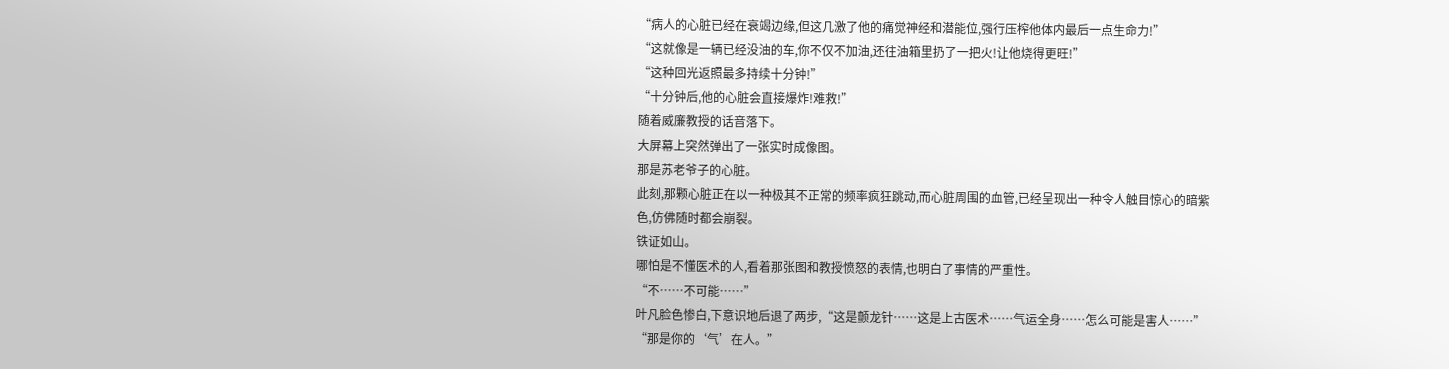“病人的心脏已经在衰竭边缘,但这几激了他的痛觉神经和潜能位,强行压榨他体内最后一点生命力!”
“这就像是一辆已经没油的车,你不仅不加油,还往油箱里扔了一把火!让他烧得更旺!”
“这种回光返照最多持续十分钟!”
“十分钟后,他的心脏会直接爆炸!难救!”
随着威廉教授的话音落下。
大屏幕上突然弹出了一张实时成像图。
那是苏老爷子的心脏。
此刻,那颗心脏正在以一种极其不正常的频率疯狂跳动,而心脏周围的血管,已经呈现出一种令人触目惊心的暗紫色,仿佛随时都会崩裂。
铁证如山。
哪怕是不懂医术的人,看着那张图和教授愤怒的表情,也明白了事情的严重性。
“不……不可能……”
叶凡脸色惨白,下意识地后退了两步,“这是颤龙针……这是上古医术……气运全身……怎么可能是害人……”
“那是你的‘气’在人。”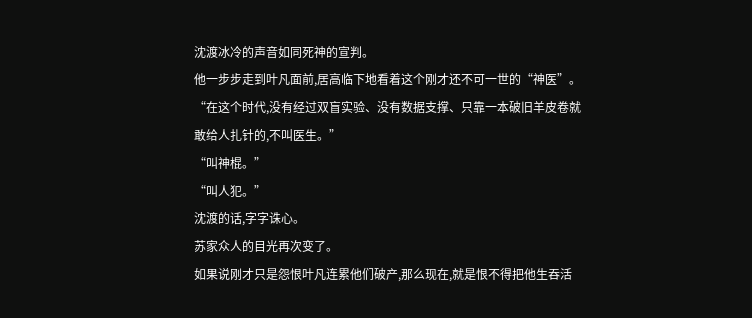沈渡冰冷的声音如同死神的宣判。
他一步步走到叶凡面前,居高临下地看着这个刚才还不可一世的“神医”。
“在这个时代,没有经过双盲实验、没有数据支撑、只靠一本破旧羊皮卷就敢给人扎针的,不叫医生。”
“叫神棍。”
“叫人犯。”
沈渡的话,字字诛心。
苏家众人的目光再次变了。
如果说刚才只是怨恨叶凡连累他们破产,那么现在,就是恨不得把他生吞活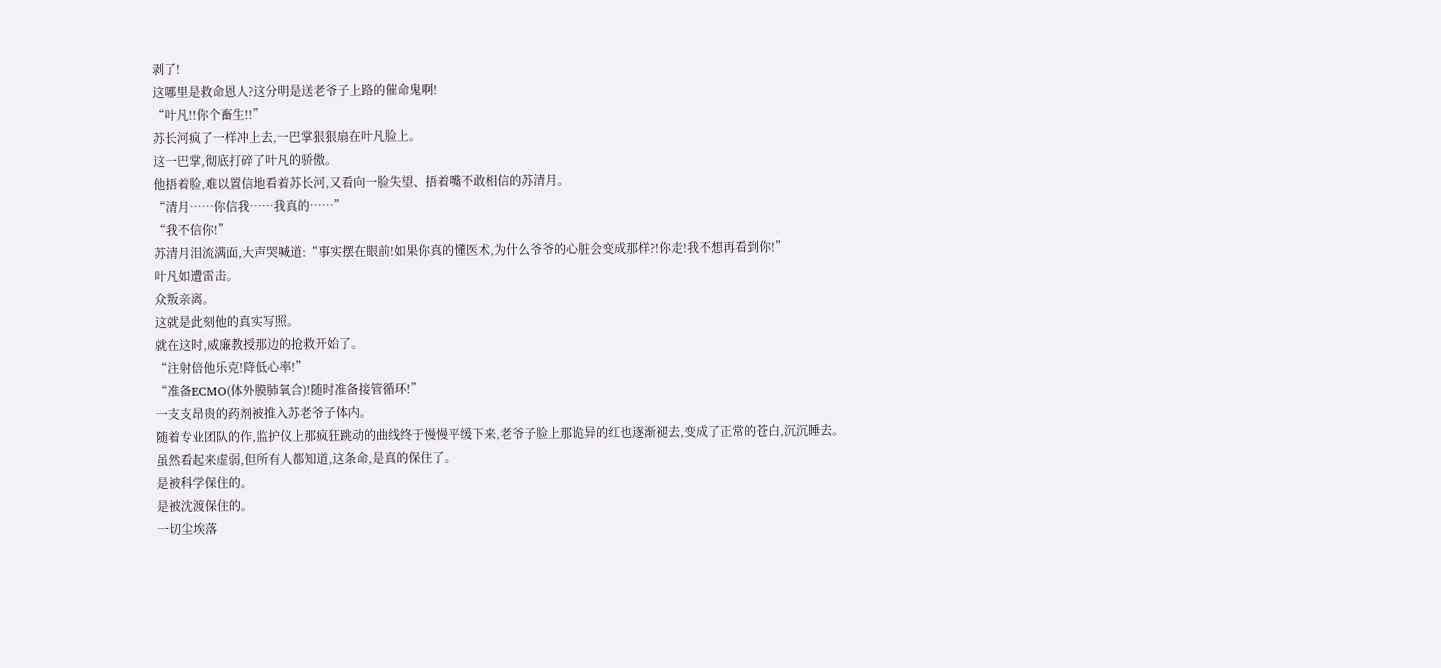剥了!
这哪里是救命恩人?这分明是送老爷子上路的催命鬼啊!
“叶凡!!你个畜生!!”
苏长河疯了一样冲上去,一巴掌狠狠扇在叶凡脸上。
这一巴掌,彻底打碎了叶凡的骄傲。
他捂着脸,难以置信地看着苏长河,又看向一脸失望、捂着嘴不敢相信的苏清月。
“清月……你信我……我真的……”
“我不信你!”
苏清月泪流满面,大声哭喊道:“事实摆在眼前!如果你真的懂医术,为什么爷爷的心脏会变成那样?!你走!我不想再看到你!”
叶凡如遭雷击。
众叛亲离。
这就是此刻他的真实写照。
就在这时,威廉教授那边的抢救开始了。
“注射倍他乐克!降低心率!”
“准备ECMO(体外膜肺氧合)!随时准备接管循环!”
一支支昂贵的药剂被推入苏老爷子体内。
随着专业团队的作,监护仪上那疯狂跳动的曲线终于慢慢平缓下来,老爷子脸上那诡异的红也逐渐褪去,变成了正常的苍白,沉沉睡去。
虽然看起来虚弱,但所有人都知道,这条命,是真的保住了。
是被科学保住的。
是被沈渡保住的。
一切尘埃落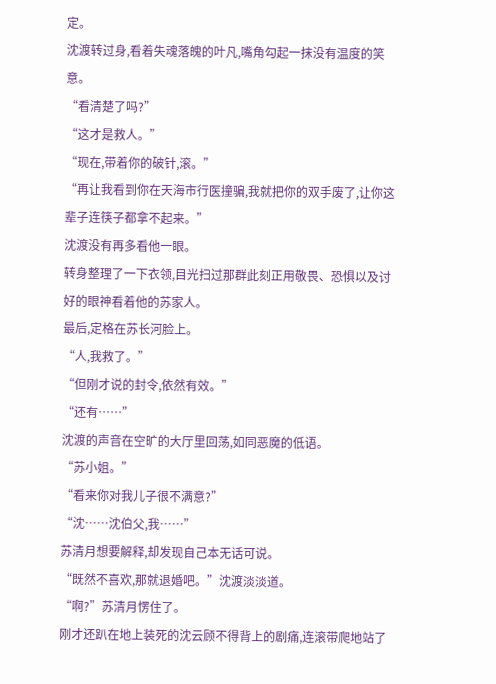定。
沈渡转过身,看着失魂落魄的叶凡,嘴角勾起一抹没有温度的笑意。
“看清楚了吗?”
“这才是救人。”
“现在,带着你的破针,滚。”
“再让我看到你在天海市行医撞骗,我就把你的双手废了,让你这辈子连筷子都拿不起来。”
沈渡没有再多看他一眼。
转身整理了一下衣领,目光扫过那群此刻正用敬畏、恐惧以及讨好的眼神看着他的苏家人。
最后,定格在苏长河脸上。
“人,我救了。”
“但刚才说的封令,依然有效。”
“还有……”
沈渡的声音在空旷的大厅里回荡,如同恶魔的低语。
“苏小姐。”
“看来你对我儿子很不满意?”
“沈……沈伯父,我……”
苏清月想要解释,却发现自己本无话可说。
“既然不喜欢,那就退婚吧。”沈渡淡淡道。
“啊?”苏清月愣住了。
刚才还趴在地上装死的沈云顾不得背上的剧痛,连滚带爬地站了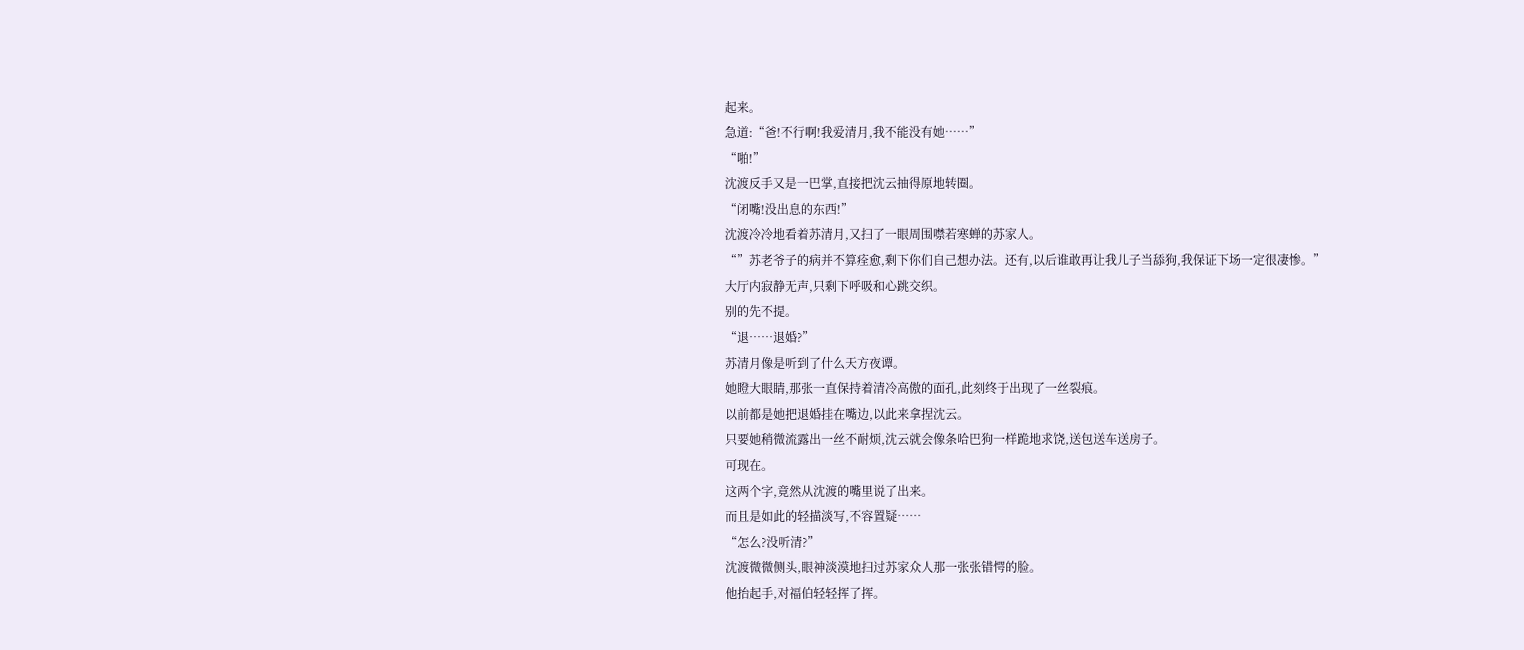起来。
急道:“爸!不行啊!我爱清月,我不能没有她……”
“啪!”
沈渡反手又是一巴掌,直接把沈云抽得原地转圈。
“闭嘴!没出息的东西!”
沈渡冷冷地看着苏清月,又扫了一眼周围噤若寒蝉的苏家人。
“”苏老爷子的病并不算痊愈,剩下你们自己想办法。还有,以后谁敢再让我儿子当舔狗,我保证下场一定很凄惨。”
大厅内寂静无声,只剩下呼吸和心跳交织。
别的先不提。
“退……退婚?”
苏清月像是听到了什么天方夜谭。
她瞪大眼睛,那张一直保持着清冷高傲的面孔,此刻终于出现了一丝裂痕。
以前都是她把退婚挂在嘴边,以此来拿捏沈云。
只要她稍微流露出一丝不耐烦,沈云就会像条哈巴狗一样跪地求饶,送包送车送房子。
可现在。
这两个字,竟然从沈渡的嘴里说了出来。
而且是如此的轻描淡写,不容置疑……
“怎么?没听清?”
沈渡微微侧头,眼神淡漠地扫过苏家众人那一张张错愕的脸。
他抬起手,对福伯轻轻挥了挥。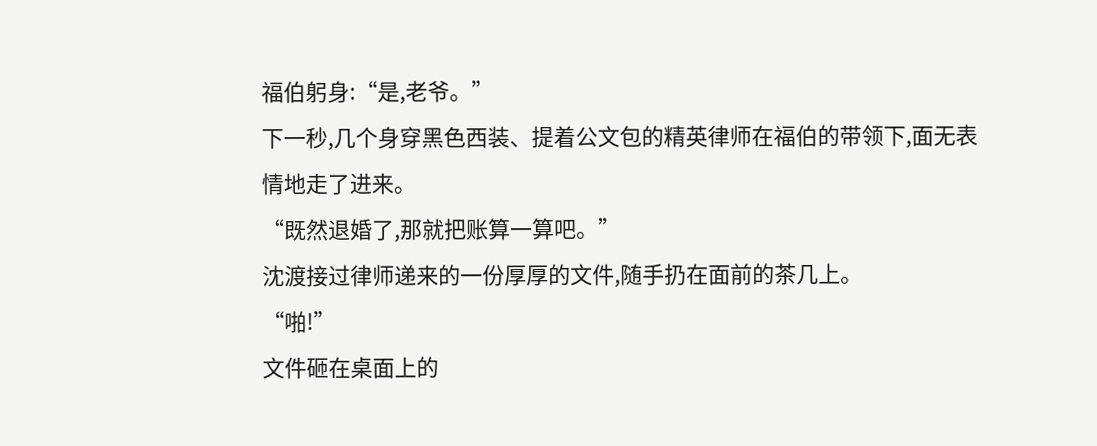福伯躬身:“是,老爷。”
下一秒,几个身穿黑色西装、提着公文包的精英律师在福伯的带领下,面无表情地走了进来。
“既然退婚了,那就把账算一算吧。”
沈渡接过律师递来的一份厚厚的文件,随手扔在面前的茶几上。
“啪!”
文件砸在桌面上的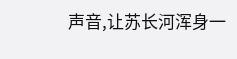声音,让苏长河浑身一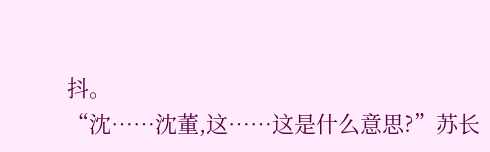抖。
“沈……沈董,这……这是什么意思?”苏长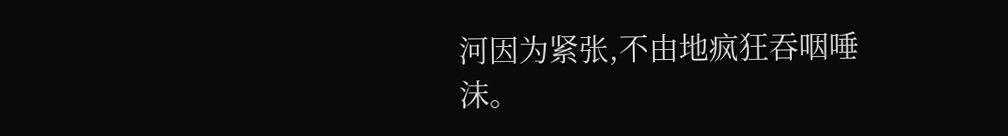河因为紧张,不由地疯狂吞咽唾沫。